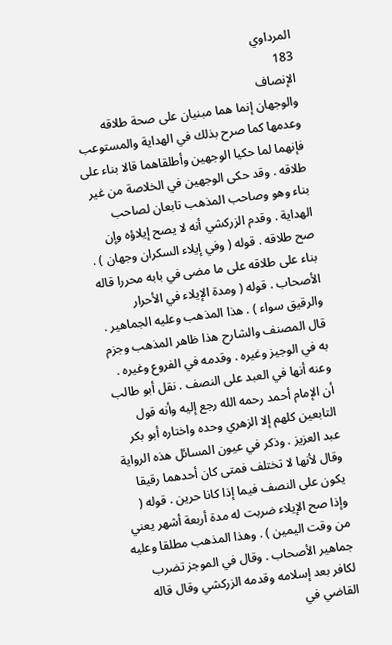المرداوي
183
الإنصاف
والوجهان إنما هما مبنيان على صحة طلاقه وعدمها كما صرح بذلك في الهداية والمستوعب فإنهما لما حكيا الوجهين وأطلقاهما قالا بناء على طلاقه . وقد حكى الوجهين في الخلاصة من غير بناء وهو وصاحب المذهب تابعان لصاحب الهداية . وقدم الزركشي أنه لا يصح إيلاؤه وإن صح طلاقه . قوله ( وفي إيلاء السكران وجهان ) . بناء على طلاقه على ما مضى في بابه محررا قاله الأصحاب . قوله ( ومدة الإيلاء في الأحرار والرقيق سواء ) . هذا المذهب وعليه الجماهير . قال المصنف والشارح هذا ظاهر المذهب وجزم به في الوجيز وغيره . وقدمه في الفروع وغيره . وعنه أنها في العبد على النصف . نقل أبو طالب أن الإمام أحمد رحمه الله رجع إليه وأنه قول التابعين كلهم إلا الزهري وحده واختاره أبو بكر عبد العزيز . وذكر في عيون المسائل هذه الرواية وقال لأنها لا تختلف فمتى كان أحدهما رقيقا يكون على النصف فيما إذا كانا حرين . قوله ( وإذا صح الإيلاء ضربت له مدة أربعة أشهر يعني من وقت اليمين ) . وهذا المذهب مطلقا وعليه جماهير الأصحاب . وقال في الموجز تضرب لكافر بعد إسلامه وقدمه الزركشي وقال قاله القاضي في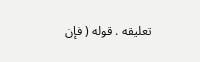تعليقه . قوله ( فإن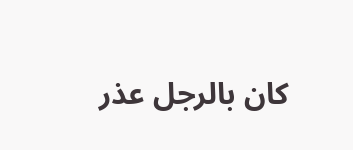كان بالرجل عذر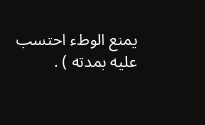يمنع الوطء احتسب عليه بمدته ) .